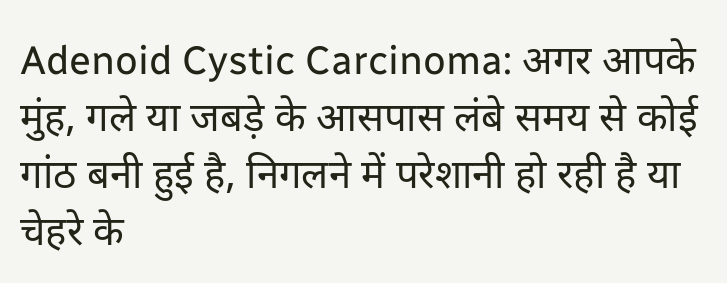Adenoid Cystic Carcinoma: अगर आपके मुंह, गले या जबड़े के आसपास लंबे समय से कोई गांठ बनी हुई है, निगलने में परेशानी हो रही है या चेहरे के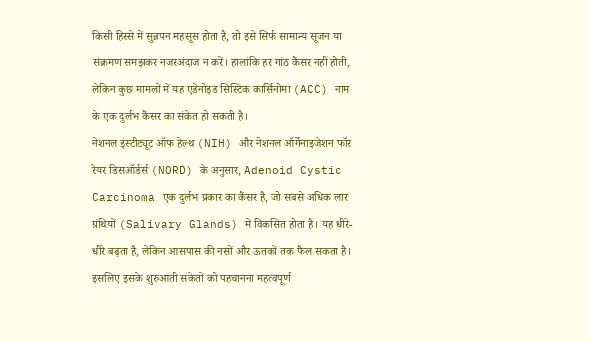किसी हिस्से में सुन्नपन महसूस होता है, तो इसे सिर्फ सामान्य सूजन या संक्रमण समझकर नजरअंदाज न करें। हालांकि हर गांठ कैंसर नहीं होती, लेकिन कुछ मामलों में यह एडेनोइड सिस्टिक कार्सिनोमा (ACC) नाम के एक दुर्लभ कैंसर का संकेत हो सकती है।
नेशनल इंस्टीट्यूट ऑफ हेल्थ (NIH) और नेशनल ऑर्गेनाइजेशन फॉर रेयर डिसऑर्डर्स (NORD) के अनुसार, Adenoid Cystic Carcinoma एक दुर्लभ प्रकार का कैंसर है, जो सबसे अधिक लार ग्रंथियों (Salivary Glands) में विकसित होता है। यह धीरे-धीरे बढ़ता है, लेकिन आसपास की नसों और ऊतकों तक फैल सकता है। इसलिए इसके शुरुआती संकेतों को पहचानना महत्वपूर्ण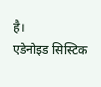है।
एडेनोइड सिस्टिक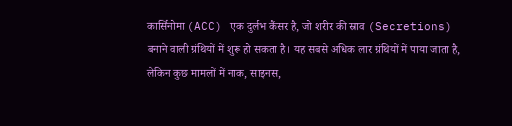कार्सिनोमा (ACC) एक दुर्लभ कैंसर है, जो शरीर की स्राव (Secretions) बनाने वाली ग्रंथियों में शुरू हो सकता है। यह सबसे अधिक लार ग्रंथियों में पाया जाता है, लेकिन कुछ मामलों में नाक, साइनस,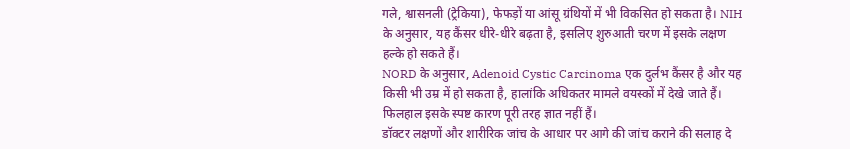गले, श्वासनली (ट्रेकिया), फेफड़ों या आंसू ग्रंथियों में भी विकसित हो सकता है। NIH के अनुसार, यह कैंसर धीरे-धीरे बढ़ता है, इसलिए शुरुआती चरण में इसके लक्षण हल्के हो सकते हैं।
NORD के अनुसार, Adenoid Cystic Carcinoma एक दुर्लभ कैंसर है और यह किसी भी उम्र में हो सकता है, हालांकि अधिकतर मामले वयस्कों में देखे जाते हैं। फिलहाल इसके स्पष्ट कारण पूरी तरह ज्ञात नहीं हैं।
डॉक्टर लक्षणों और शारीरिक जांच के आधार पर आगे की जांच कराने की सलाह दे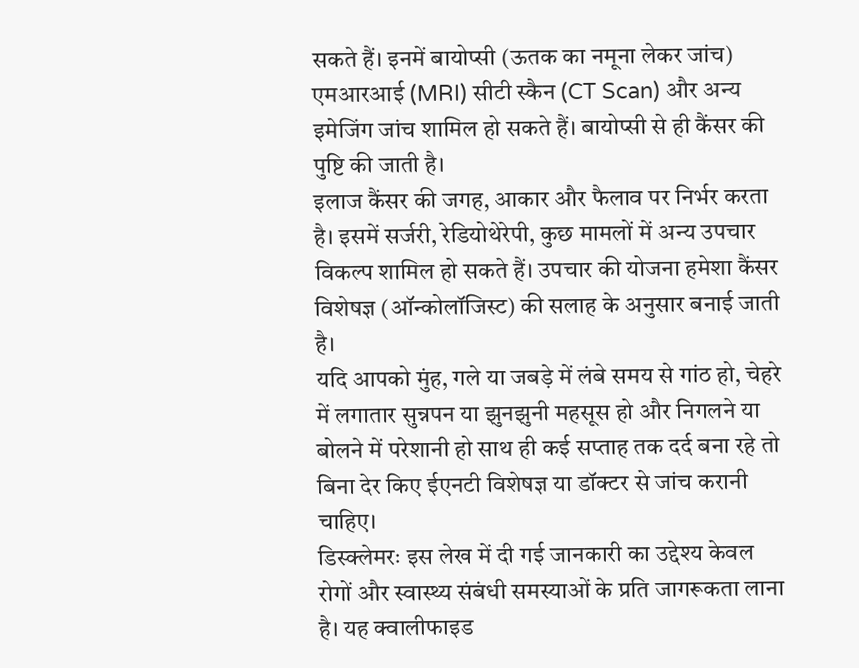सकते हैं। इनमें बायोप्सी (ऊतक का नमूना लेकर जांच) एमआरआई (MRI) सीटी स्कैन (CT Scan) और अन्य इमेजिंग जांच शामिल हो सकते हैं। बायोप्सी से ही कैंसर की पुष्टि की जाती है।
इलाज कैंसर की जगह, आकार और फैलाव पर निर्भर करता है। इसमें सर्जरी, रेडियोथेरेपी, कुछ मामलों में अन्य उपचार विकल्प शामिल हो सकते हैं। उपचार की योजना हमेशा कैंसर विशेषज्ञ (ऑन्कोलॉजिस्ट) की सलाह के अनुसार बनाई जाती है।
यदि आपको मुंह, गले या जबड़े में लंबे समय से गांठ हो, चेहरे में लगातार सुन्नपन या झुनझुनी महसूस हो और निगलने या बोलने में परेशानी हो साथ ही कई सप्ताह तक दर्द बना रहे तो बिना देर किए ईएनटी विशेषज्ञ या डॉक्टर से जांच करानी चाहिए।
डिस्क्लेमरः इस लेख में दी गई जानकारी का उद्देश्य केवल रोगों और स्वास्थ्य संबंधी समस्याओं के प्रति जागरूकता लाना है। यह क्वालीफाइड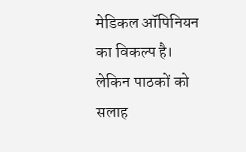मेडिकल ऑपिनियन का विकल्प है। लेकिन पाठकों को सलाह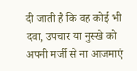दी जाती है कि वह कोई भी दवा, उपचार या नुस्खे को अपनी मर्जी से ना आजमाएं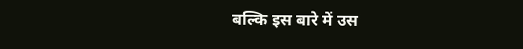बल्कि इस बारे में उस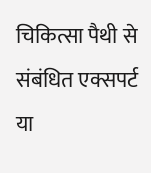चिकित्सा पैथी से संबंधित एक्सपर्ट या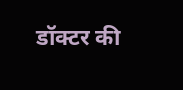डॉक्टर की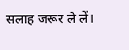सलाह जरूर ले लें।